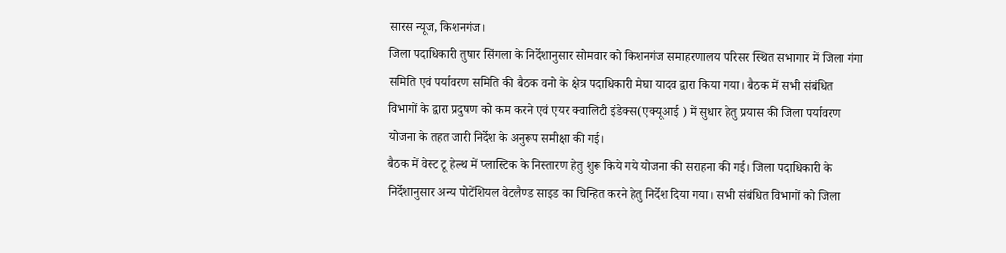सारस न्यूज, किशनगंज।
जिला पदाधिकारी तुषार सिंगला के निर्देशानुसार सोमवार को किशनगंज समाहरणालय परिसर स्थित सभागार में जिला गंगा समिति एवं पर्यावरण समिति की बैठक वनो के क्षेत्र पदाधिकारी मेघा यादव द्वारा किया गया। बैठक में सभी संबंधित विभागों के द्वारा प्रदुषण को कम करने एवं एयर क्वालिटी इंडेक्स(एक्यूआई ) में सुधार हेतु प्रयास की जिला पर्यावरण योजना के तहत जारी निर्देश के अनुरूप समीक्षा की गई।
बैठक में वेस्ट टू हेल्थ में प्लास्टिक के निस्तारण हेतु शुरू किये गये योजना की सराहना की गई। जिला पदाधिकारी के निर्देशानुसार अन्य पोटेंशियल वेटलैण्ड साइड का चिन्हित करने हेतु निर्देश दिया गया। सभी संबंधित विभागों को जिला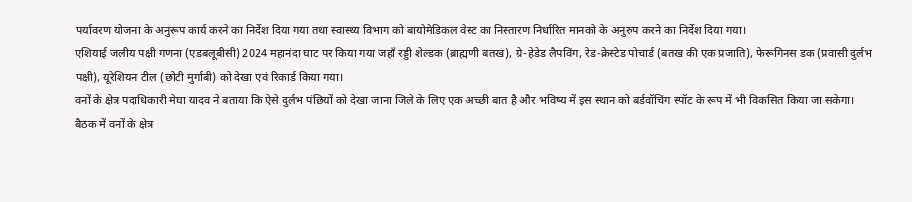पर्यावरण योजना के अनुरूप कार्य करने का निर्देश दिया गया तथा स्वास्थ्य विभाग को बायोमेडिकल वेस्ट का निस्तारण निर्धारित मानको के अनुरुप करने का निर्देश दिया गया।
एशियाई जलीय पक्षी गणना (एडबलूबीसी) 2024 महानंदा घाट पर किया गया जहाँ रड्डी शेल्डक (ब्राह्मणी बतख), ग्रे-हेडेड लैपविंग, रेड-क्रेस्टेड पोचार्ड (बतख की एक प्रजाति), फेरूगिनस डक (प्रवासी दुर्लभ पक्षी), यूरेशियन टील (छोटी मुर्गाबी) को देखा एवं रिकार्ड किया गया।
वनों के क्षेत्र पदाधिकारी मेघा यादव ने बताया कि ऐसे दुर्लभ पंछियों को देखा जाना जिले के लिए एक अच्छी बात है और भविष्य में इस स्थान को बर्डवॉचिंग स्पॉट के रूप में भी विकसित किया जा सकेगा।
बैठक में वनों के क्षेत्र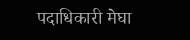पदाधिकारी मेघा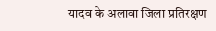यादव के अलावा जिला प्रतिरक्षण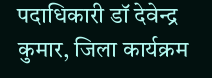पदाधिकारी डॉ देवेन्द्र कुमार, जिला कार्यक्रम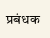प्रबंधक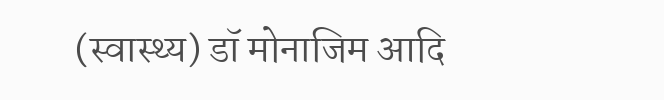(स्वास्थ्य) डॉ मोनाजिम आदि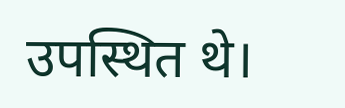उपस्थित थे।